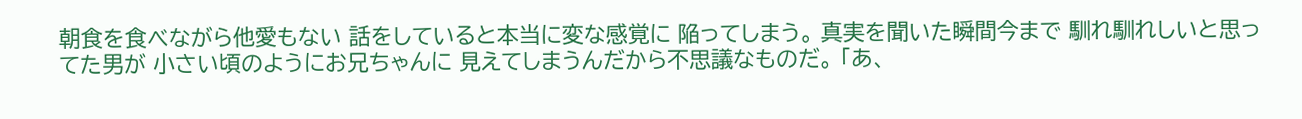朝食を食べながら他愛もない 話をしていると本当に変な感覚に 陥ってしまう。 真実を聞いた瞬間今まで 馴れ馴れしいと思ってた男が 小さい頃のようにお兄ちゃんに 見えてしまうんだから不思議なものだ。 「あ、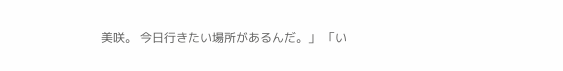美咲。 今日行きたい場所があるんだ。」 「い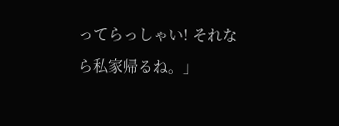ってらっしゃい! それなら私家帰るね。」